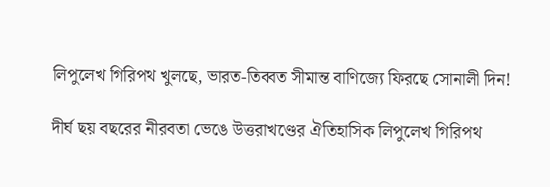লিপুলেখ গিরিপথ খুলছে, ভারত-তিব্বত সীমান্ত বাণিজ্যে ফিরছে সোনালী দিন!

দীর্ঘ ছয় বছরের নীরবতা ভেঙে উত্তরাখণ্ডের ঐতিহাসিক লিপুলেখ গিরিপথ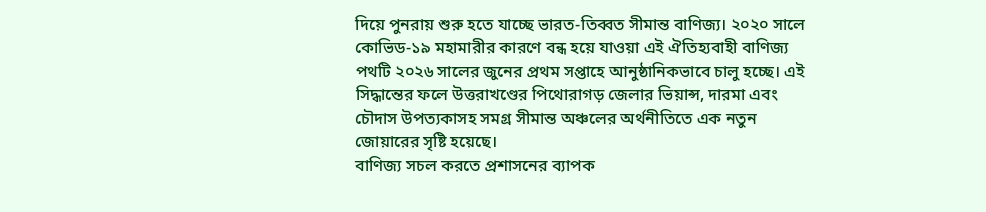দিয়ে পুনরায় শুরু হতে যাচ্ছে ভারত-তিব্বত সীমান্ত বাণিজ্য। ২০২০ সালে কোভিড-১৯ মহামারীর কারণে বন্ধ হয়ে যাওয়া এই ঐতিহ্যবাহী বাণিজ্য পথটি ২০২৬ সালের জুনের প্রথম সপ্তাহে আনুষ্ঠানিকভাবে চালু হচ্ছে। এই সিদ্ধান্তের ফলে উত্তরাখণ্ডের পিথোরাগড় জেলার ভিয়ান্স, দারমা এবং চৌদাস উপত্যকাসহ সমগ্র সীমান্ত অঞ্চলের অর্থনীতিতে এক নতুন জোয়ারের সৃষ্টি হয়েছে।
বাণিজ্য সচল করতে প্রশাসনের ব্যাপক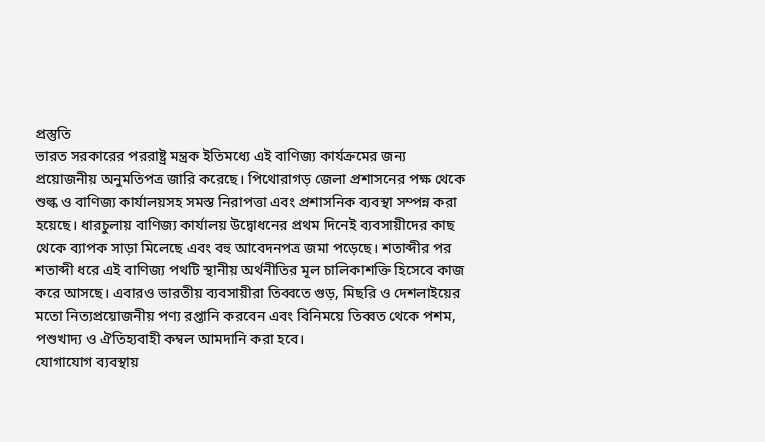প্রস্তুতি
ভারত সরকারের পররাষ্ট্র মন্ত্রক ইতিমধ্যে এই বাণিজ্য কার্যক্রমের জন্য প্রয়োজনীয় অনুমতিপত্র জারি করেছে। পিথোরাগড় জেলা প্রশাসনের পক্ষ থেকে শুল্ক ও বাণিজ্য কার্যালয়সহ সমস্ত নিরাপত্তা এবং প্রশাসনিক ব্যবস্থা সম্পন্ন করা হয়েছে। ধারচুলায় বাণিজ্য কার্যালয় উদ্বোধনের প্রথম দিনেই ব্যবসায়ীদের কাছ থেকে ব্যাপক সাড়া মিলেছে এবং বহু আবেদনপত্র জমা পড়েছে। শতাব্দীর পর শতাব্দী ধরে এই বাণিজ্য পথটি স্থানীয় অর্থনীতির মূল চালিকাশক্তি হিসেবে কাজ করে আসছে। এবারও ভারতীয় ব্যবসায়ীরা তিব্বতে গুড়, মিছরি ও দেশলাইয়ের মতো নিত্যপ্রয়োজনীয় পণ্য রপ্তানি করবেন এবং বিনিময়ে তিব্বত থেকে পশম, পশুখাদ্য ও ঐতিহ্যবাহী কম্বল আমদানি করা হবে।
যোগাযোগ ব্যবস্থায়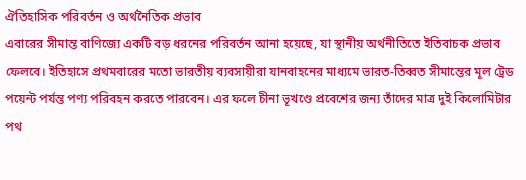ঐতিহাসিক পরিবর্তন ও অর্থনৈতিক প্রভাব
এবারের সীমান্ত বাণিজ্যে একটি বড় ধরনের পরিবর্তন আনা হয়েছে, যা স্থানীয় অর্থনীতিতে ইতিবাচক প্রভাব ফেলবে। ইতিহাসে প্রথমবারের মতো ভারতীয় ব্যবসায়ীরা যানবাহনের মাধ্যমে ভারত-তিব্বত সীমান্তের মূল ট্রেড পয়েন্ট পর্যন্ত পণ্য পরিবহন করতে পারবেন। এর ফলে চীনা ভূখণ্ডে প্রবেশের জন্য তাঁদের মাত্র দুই কিলোমিটার পথ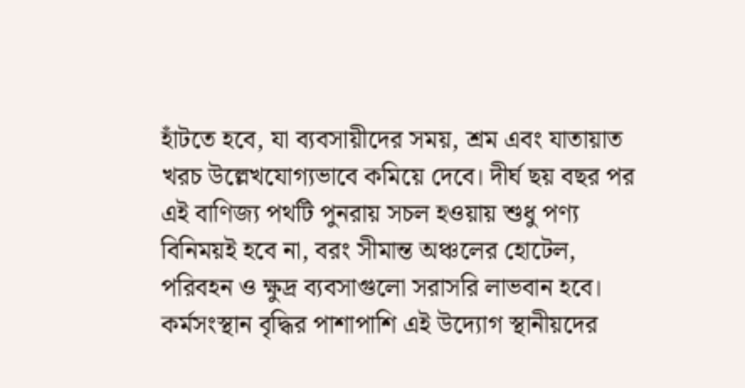হাঁটতে হবে, যা ব্যবসায়ীদের সময়, শ্রম এবং যাতায়াত খরচ উল্লেখযোগ্যভাবে কমিয়ে দেবে। দীর্ঘ ছয় বছর পর এই বাণিজ্য পথটি পুনরায় সচল হওয়ায় শুধু পণ্য বিনিময়ই হবে না, বরং সীমান্ত অঞ্চলের হোটেল, পরিবহন ও ক্ষুদ্র ব্যবসাগুলো সরাসরি লাভবান হবে। কর্মসংস্থান বৃদ্ধির পাশাপাশি এই উদ্যোগ স্থানীয়দের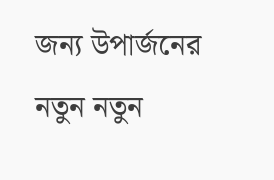জন্য উপার্জনের নতুন নতুন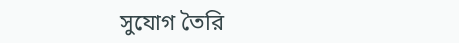সুযোগ তৈরি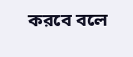করবে বলে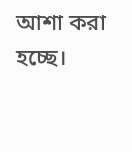আশা করা হচ্ছে।